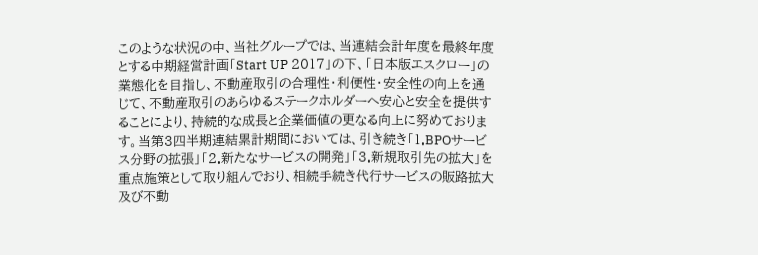このような状況の中、当社グループでは、当連結会計年度を最終年度とする中期経営計画「Start UP 2017」の下、「日本版エスクロー」の業態化を目指し、不動産取引の合理性・利便性・安全性の向上を通じて、不動産取引のあらゆるステークホルダーへ安心と安全を提供することにより、持続的な成長と企業価値の更なる向上に努めております。当第3四半期連結累計期間においては、引き続き「1.BPOサービス分野の拡張」「2.新たなサービスの開発」「3.新規取引先の拡大」を重点施策として取り組んでおり、相続手続き代行サービスの販路拡大及び不動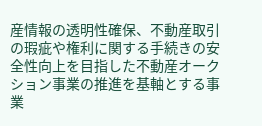産情報の透明性確保、不動産取引の瑕疵や権利に関する手続きの安全性向上を目指した不動産オークション事業の推進を基軸とする事業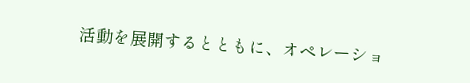活動を展開するとともに、オペレーショ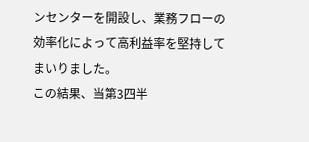ンセンターを開設し、業務フローの効率化によって高利益率を堅持してまいりました。
この結果、当第3四半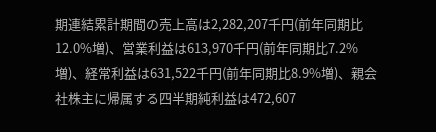期連結累計期間の売上高は2,282,207千円(前年同期比12.0%増)、営業利益は613,970千円(前年同期比7.2%増)、経常利益は631,522千円(前年同期比8.9%増)、親会社株主に帰属する四半期純利益は472,607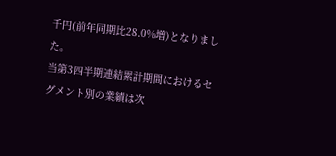千円(前年同期比28.0%増)となりました。
当第3四半期連結累計期間におけるセグメント別の業績は次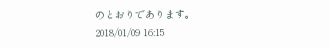のとおりであります。
2018/01/09 16:15